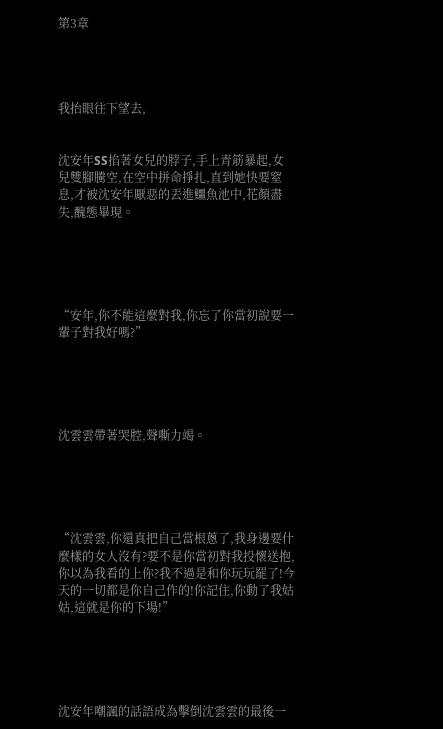第3章




我抬眼往下望去,


沈安年SS掐著女兒的脖子,手上青筋暴起,女兒雙腳騰空,在空中拼命掙扎,直到她快要窒息,才被沈安年厭惡的丟進鱷魚池中,花顏盡失,醜態畢現。





“安年,你不能這麼對我,你忘了你當初說要一輩子對我好嗎?”





沈雲雲帶著哭腔,聲嘶力竭。





“沈雲雲,你還真把自己當根蔥了,我身邊要什麼樣的女人沒有?要不是你當初對我投懷送抱,你以為我看的上你?我不過是和你玩玩罷了!今天的一切都是你自己作的!你記住,你動了我姑姑,這就是你的下場!”





沈安年嘲諷的話語成為擊倒沈雲雲的最後一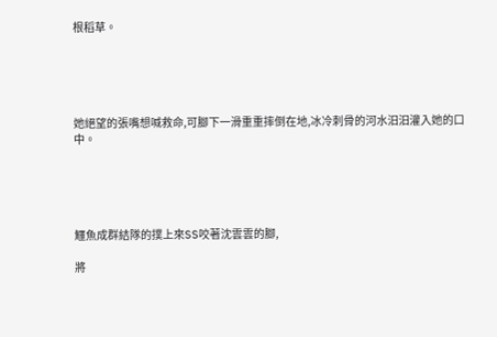根稻草。





她絕望的張嘴想喊救命,可腳下一滑重重摔倒在地,冰冷刺骨的河水汩汩灌入她的口中。





鱷魚成群結隊的撲上來SS咬著沈雲雲的腳,

將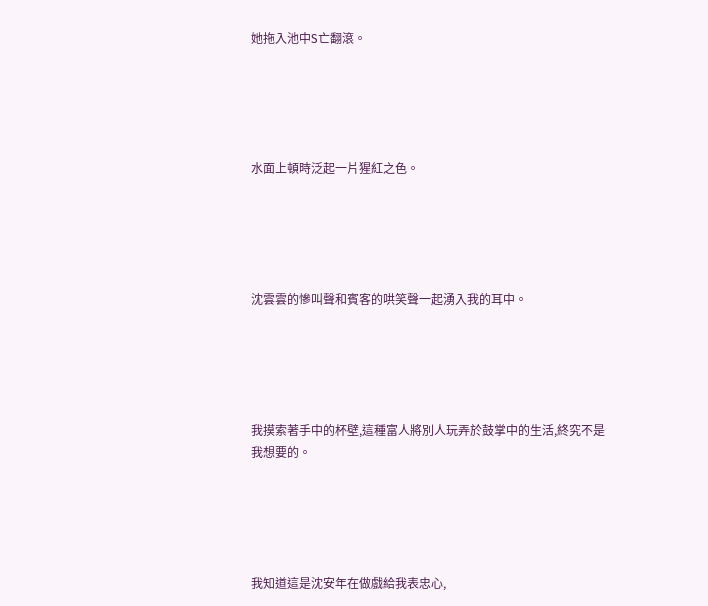她拖入池中S亡翻滾。





水面上頓時泛起一片猩紅之色。





沈雲雲的慘叫聲和賓客的哄笑聲一起湧入我的耳中。





我摸索著手中的杯壁,這種富人將別人玩弄於鼓掌中的生活,終究不是我想要的。





我知道這是沈安年在做戲給我表忠心,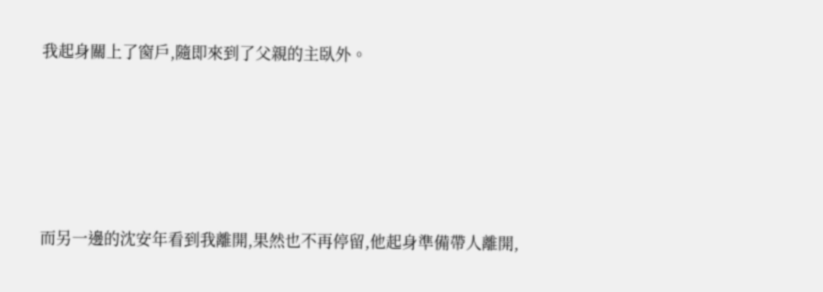我起身關上了窗戶,隨即來到了父親的主臥外。





而另一邊的沈安年看到我離開,果然也不再停留,他起身準備帶人離開,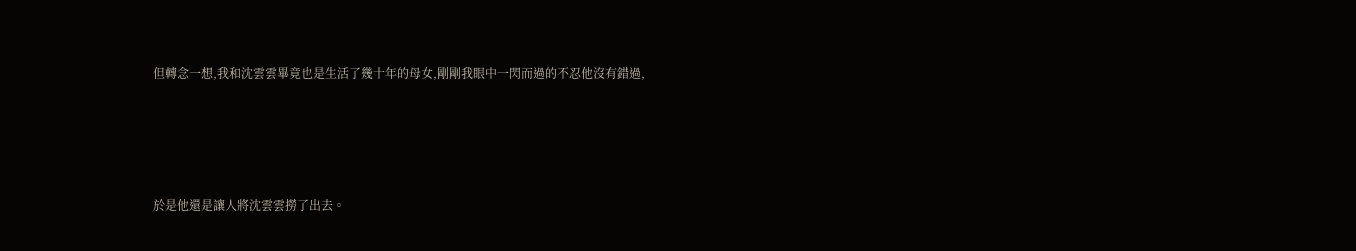但轉念一想,我和沈雲雲畢竟也是生活了幾十年的母女,剛剛我眼中一閃而過的不忍他沒有錯過,





於是他還是讓人將沈雲雲撈了出去。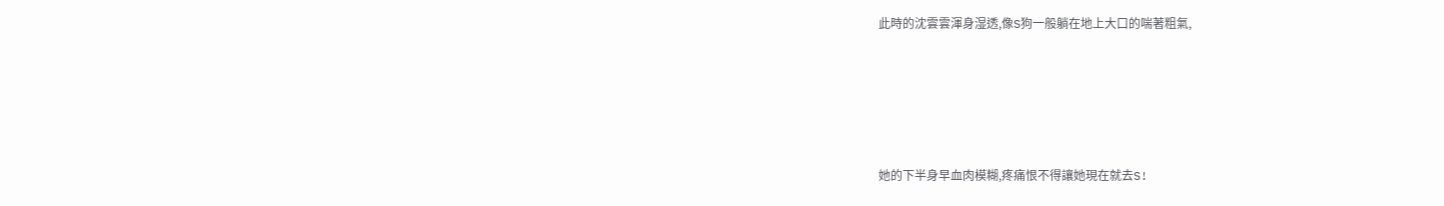此時的沈雲雲渾身湿透,像S狗一般躺在地上大口的喘著粗氣,





她的下半身早血肉模糊,疼痛恨不得讓她現在就去S!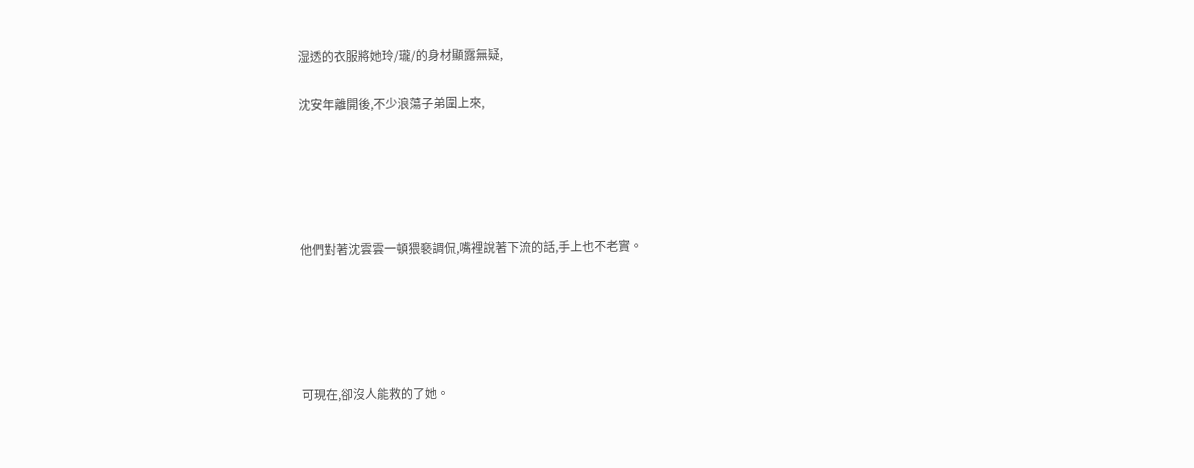湿透的衣服將她玲/瓏/的身材顯露無疑,

沈安年離開後,不少浪蕩子弟圍上來,





他們對著沈雲雲一頓猥褻調侃,嘴裡說著下流的話,手上也不老實。





可現在,卻沒人能救的了她。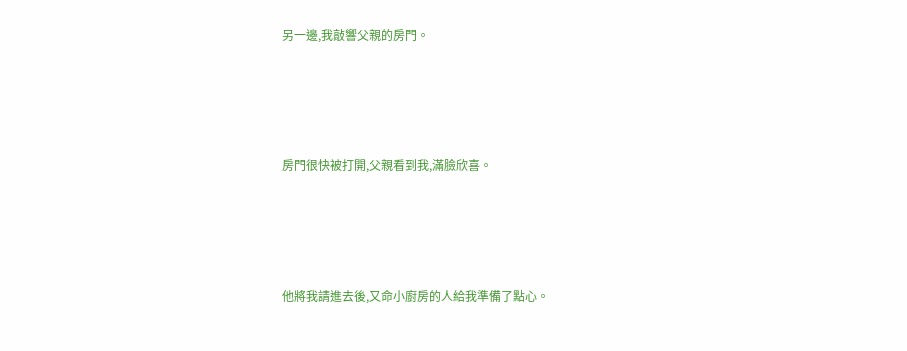另一邊,我敲響父親的房門。





房門很快被打開,父親看到我,滿臉欣喜。





他將我請進去後,又命小廚房的人給我準備了點心。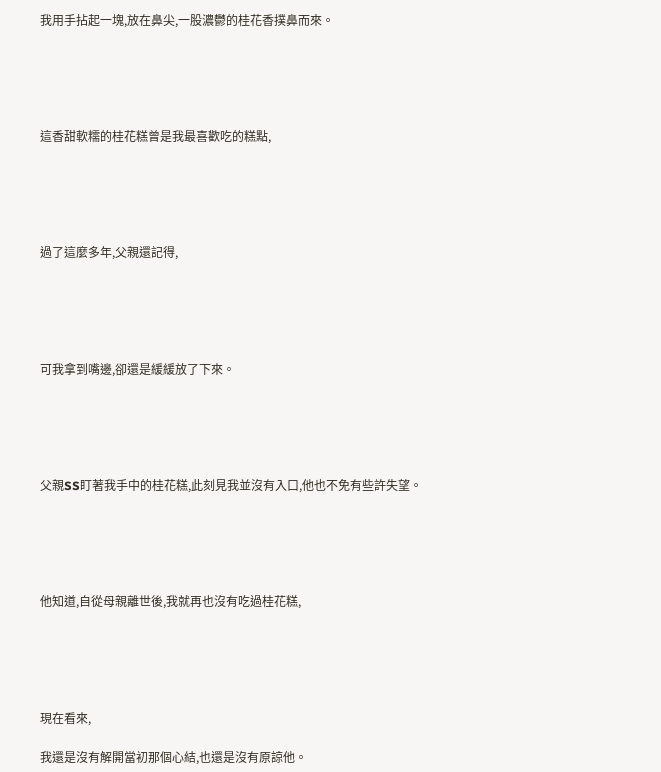我用手拈起一塊,放在鼻尖,一股濃鬱的桂花香撲鼻而來。





這香甜軟糯的桂花糕曾是我最喜歡吃的糕點,





過了這麼多年,父親還記得,





可我拿到嘴邊,卻還是緩緩放了下來。





父親SS盯著我手中的桂花糕,此刻見我並沒有入口,他也不免有些許失望。





他知道,自從母親離世後,我就再也沒有吃過桂花糕,





現在看來,

我還是沒有解開當初那個心結,也還是沒有原諒他。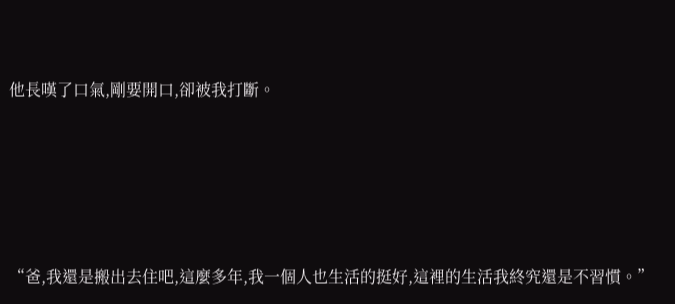他長嘆了口氣,剛要開口,卻被我打斷。





“爸,我還是搬出去住吧,這麼多年,我一個人也生活的挺好,這裡的生活我終究還是不習慣。”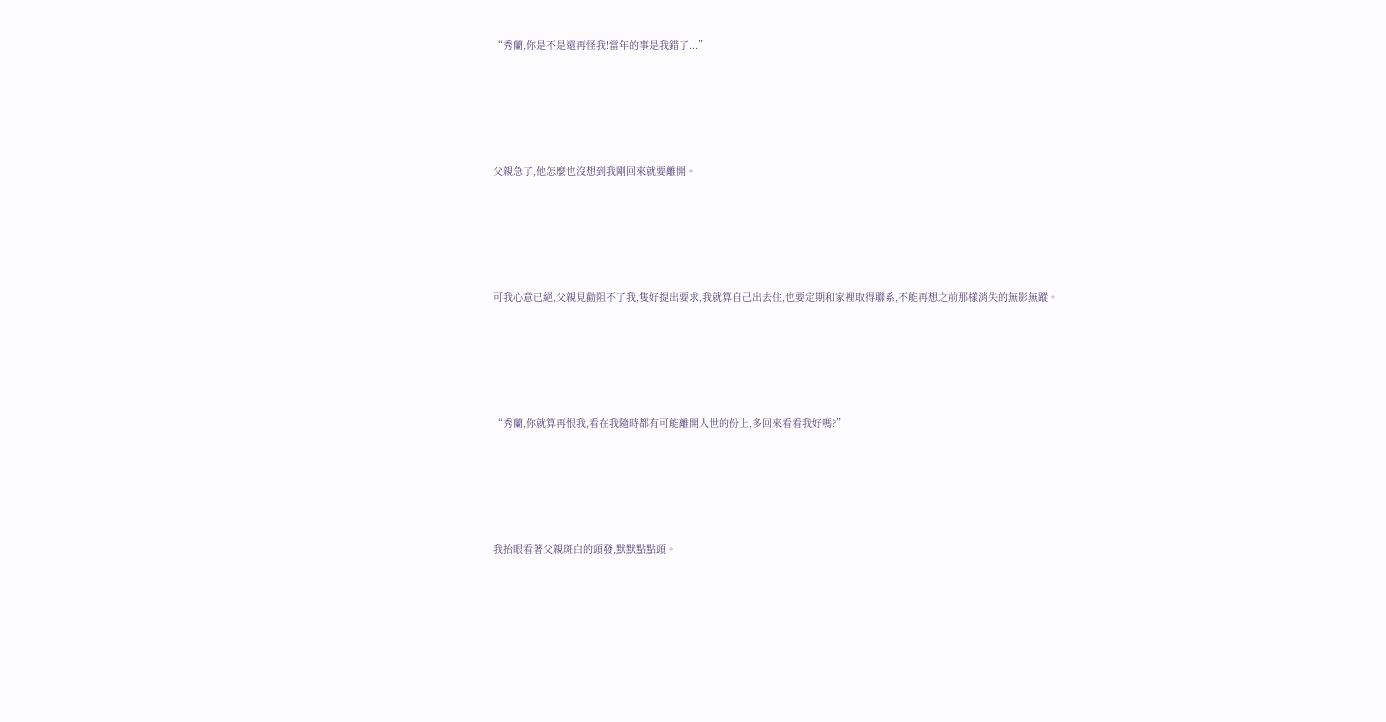“秀蘭,你是不是還再怪我!當年的事是我錯了...”





父親急了,他怎麼也沒想到我剛回來就要離開。





可我心意已絕,父親見勸阻不了我,隻好提出要求,我就算自己出去住,也要定期和家裡取得聯系,不能再想之前那樣消失的無影無蹤。





“秀蘭,你就算再恨我,看在我隨時都有可能離開人世的份上,多回來看看我好嗎?”





我抬眼看著父親斑白的頭發,默默點點頭。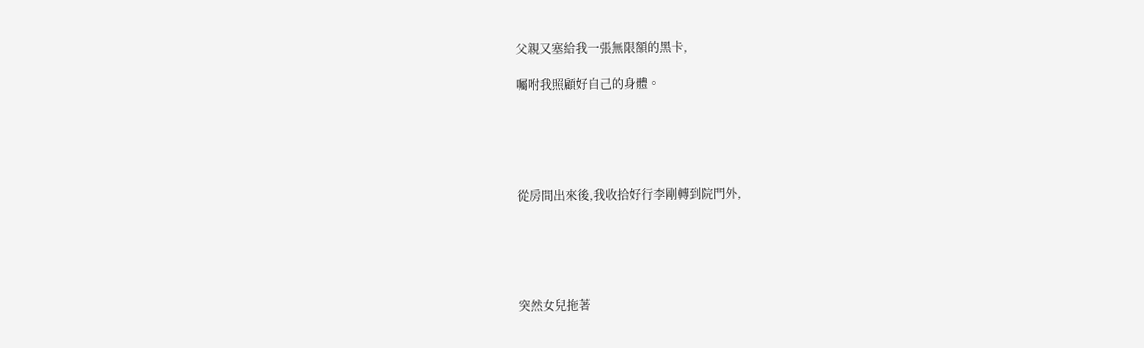父親又塞給我一張無限額的黑卡,

囑咐我照顧好自己的身體。





從房間出來後,我收拾好行李剛轉到院門外,





突然女兒拖著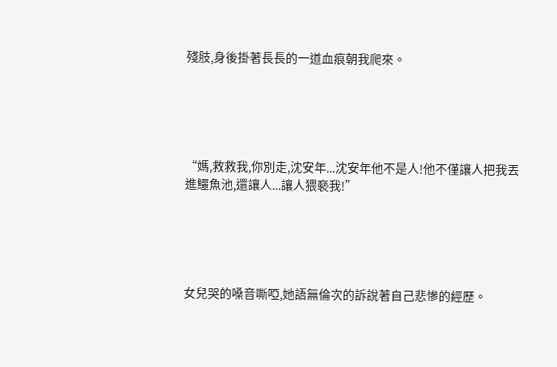殘肢,身後掛著長長的一道血痕朝我爬來。





“媽,救救我,你別走,沈安年...沈安年他不是人!他不僅讓人把我丟進鱷魚池,還讓人...讓人猥褻我!”





女兒哭的嗓音嘶啞,她語無倫次的訴說著自己悲慘的經歷。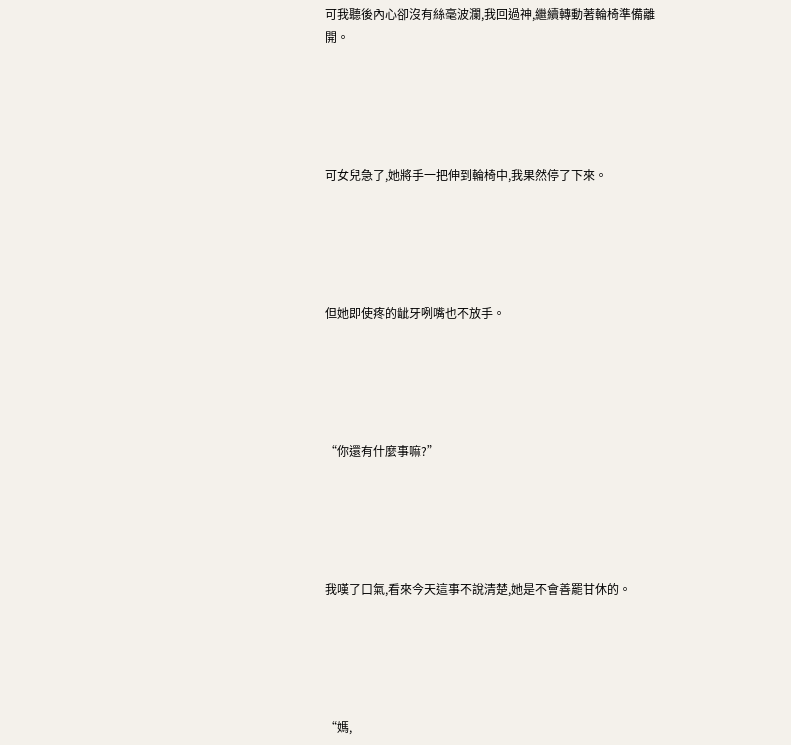可我聽後內心卻沒有絲毫波瀾,我回過神,繼續轉動著輪椅準備離開。





可女兒急了,她將手一把伸到輪椅中,我果然停了下來。





但她即使疼的龇牙咧嘴也不放手。





“你還有什麼事嘛?”





我嘆了口氣,看來今天這事不說清楚,她是不會善罷甘休的。





“媽,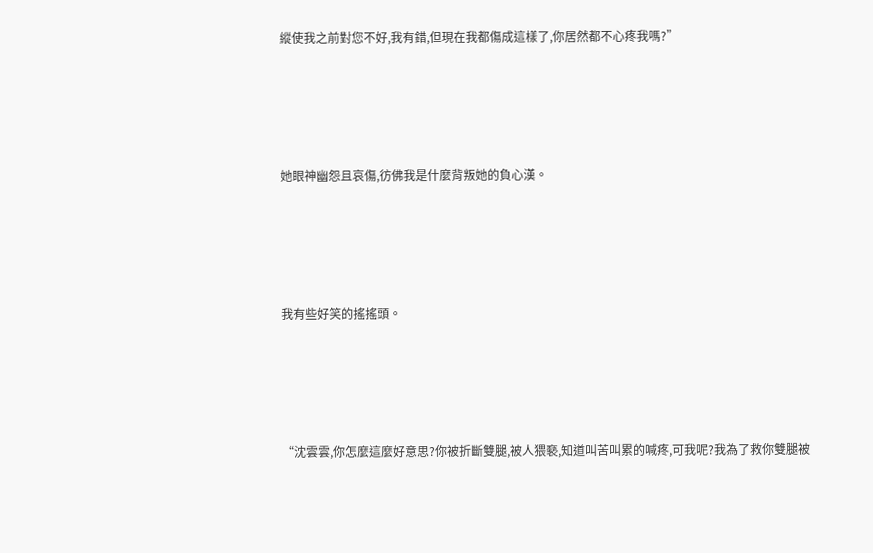縱使我之前對您不好,我有錯,但現在我都傷成這樣了,你居然都不心疼我嗎?”





她眼神幽怨且哀傷,彷佛我是什麼背叛她的負心漢。





我有些好笑的搖搖頭。





“沈雲雲,你怎麼這麼好意思?你被折斷雙腿,被人猥褻,知道叫苦叫累的喊疼,可我呢?我為了救你雙腿被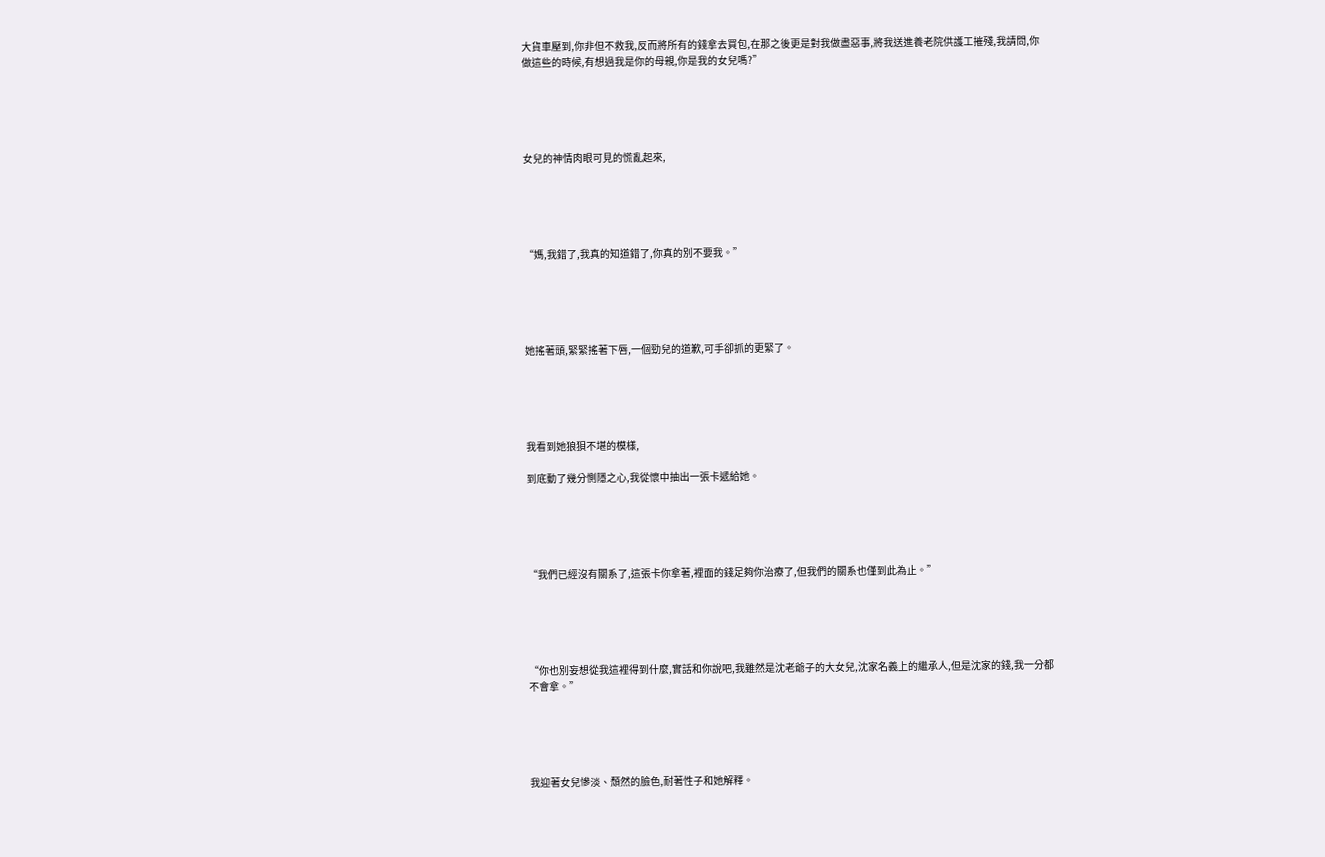大貨車壓到,你非但不救我,反而將所有的錢拿去買包,在那之後更是對我做盡惡事,將我送進養老院供護工摧殘,我請問,你做這些的時候,有想過我是你的母親,你是我的女兒嗎?”





女兒的神情肉眼可見的慌亂起來,





“媽,我錯了,我真的知道錯了,你真的別不要我。”





她搖著頭,緊緊搖著下唇,一個勁兒的道歉,可手卻抓的更緊了。





我看到她狼狽不堪的模樣,

到底動了幾分惻隱之心,我從懷中抽出一張卡遞給她。





“我們已經沒有關系了,這張卡你拿著,裡面的錢足夠你治療了,但我們的關系也僅到此為止。”





“你也別妄想從我這裡得到什麼,實話和你說吧,我雖然是沈老爺子的大女兒,沈家名義上的繼承人,但是沈家的錢,我一分都不會拿。”





我迎著女兒慘淡、頹然的臉色,耐著性子和她解釋。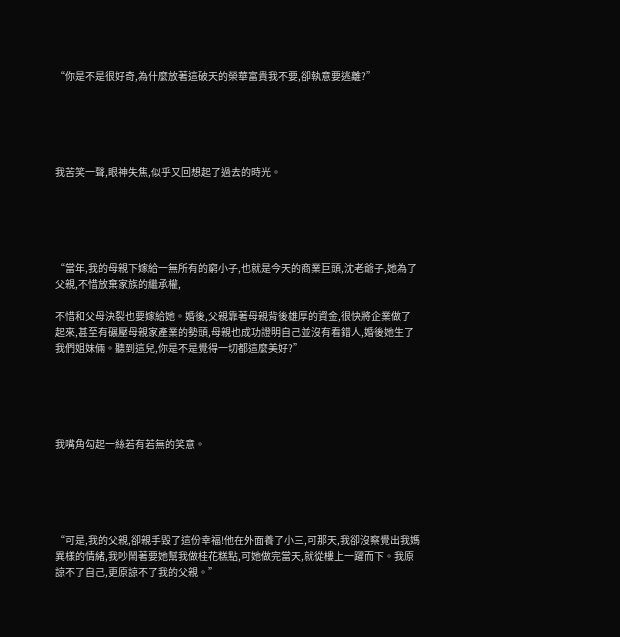“你是不是很好奇,為什麼放著這破天的榮華富貴我不要,卻執意要逃離?”





我苦笑一聲,眼神失焦,似乎又回想起了過去的時光。





“當年,我的母親下嫁給一無所有的窮小子,也就是今天的商業巨頭,沈老爺子,她為了父親,不惜放棄家族的繼承權,

不惜和父母決裂也要嫁給她。婚後,父親靠著母親背後雄厚的資金,很快將企業做了起來,甚至有碾壓母親家產業的勢頭,母親也成功證明自己並沒有看錯人,婚後她生了我們姐妹倆。聽到這兒,你是不是覺得一切都這麼美好?”





我嘴角勾起一絲若有若無的笑意。





“可是,我的父親,卻親手毀了這份幸福!他在外面養了小三,可那天,我卻沒察覺出我媽異樣的情緒,我吵鬧著要她幫我做桂花糕點,可她做完當天,就從樓上一躍而下。我原諒不了自己,更原諒不了我的父親。”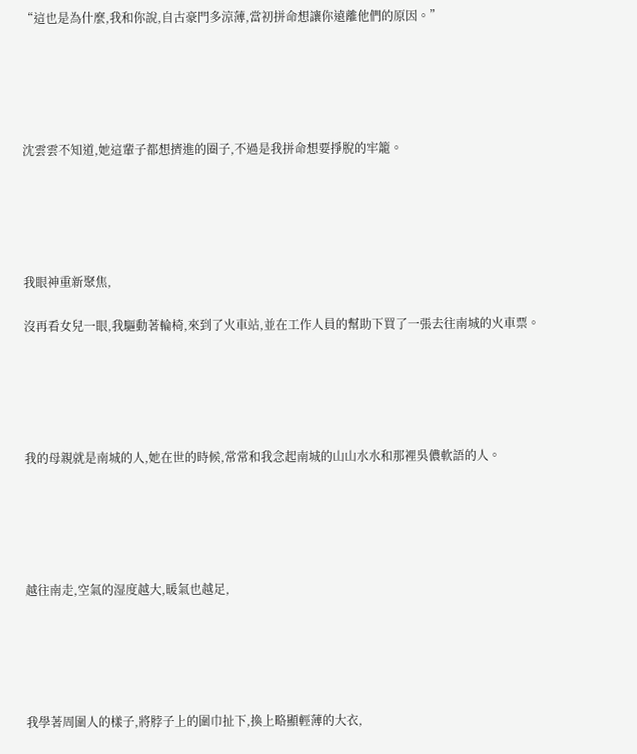“這也是為什麼,我和你說,自古豪門多涼薄,當初拼命想讓你遠離他們的原因。”





沈雲雲不知道,她這輩子都想擠進的圈子,不過是我拼命想要掙脫的牢籠。





我眼神重新聚焦,

沒再看女兒一眼,我驅動著輪椅,來到了火車站,並在工作人員的幫助下買了一張去往南城的火車票。





我的母親就是南城的人,她在世的時候,常常和我念起南城的山山水水和那裡吳儂軟語的人。





越往南走,空氣的湿度越大,暖氣也越足,





我學著周圍人的樣子,將脖子上的圍巾扯下,換上略顯輕薄的大衣,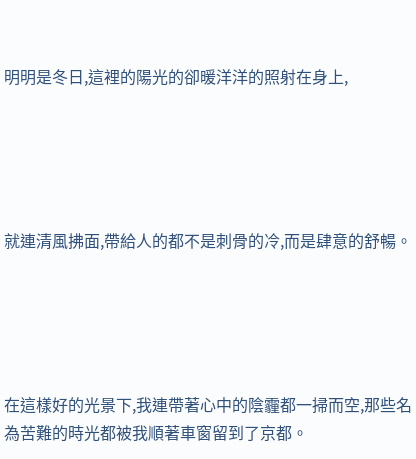明明是冬日,這裡的陽光的卻暖洋洋的照射在身上,





就連清風拂面,帶給人的都不是刺骨的冷,而是肆意的舒暢。





在這樣好的光景下,我連帶著心中的陰霾都一掃而空,那些名為苦難的時光都被我順著車窗留到了京都。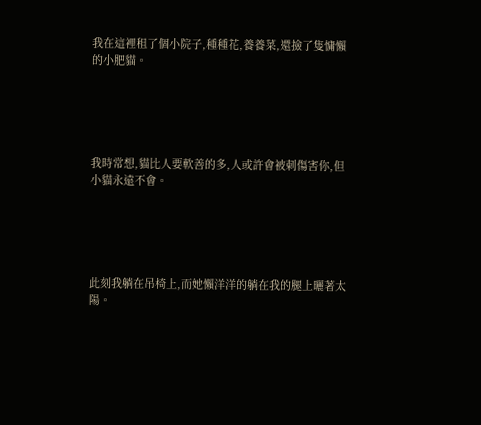我在這裡租了個小院子,種種花,養養菜,還撿了隻慵懶的小肥貓。





我時常想,貓比人要軟善的多,人或許會被刺傷害你,但小貓永遠不會。





此刻我躺在吊椅上,而她懶洋洋的躺在我的腿上曬著太陽。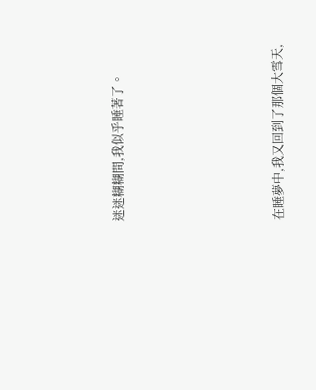迷迷糊糊間,我似乎睡著了。





在睡夢中,我又回到了那個大雪天,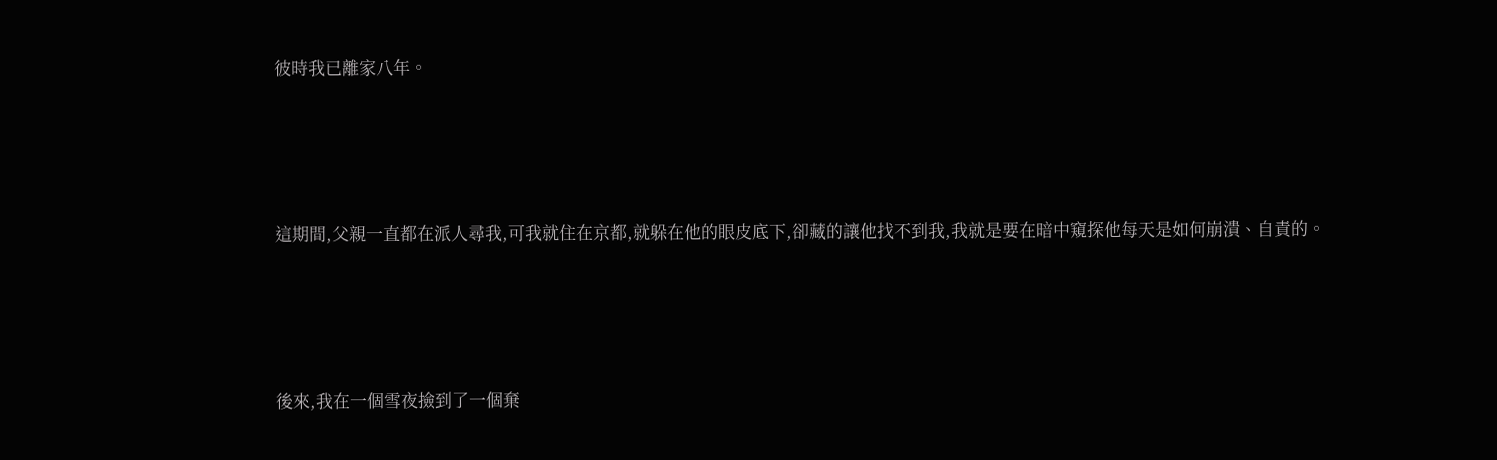彼時我已離家八年。





這期間,父親一直都在派人尋我,可我就住在京都,就躲在他的眼皮底下,卻藏的讓他找不到我,我就是要在暗中窺探他每天是如何崩潰、自責的。





後來,我在一個雪夜撿到了一個棄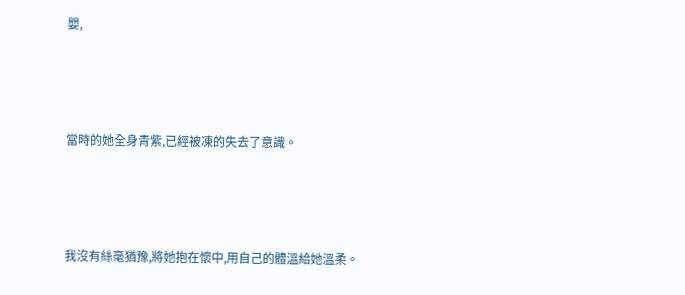嬰,





當時的她全身青紫,已經被凍的失去了意識。





我沒有絲毫猶豫,將她抱在懷中,用自己的體溫給她溫柔。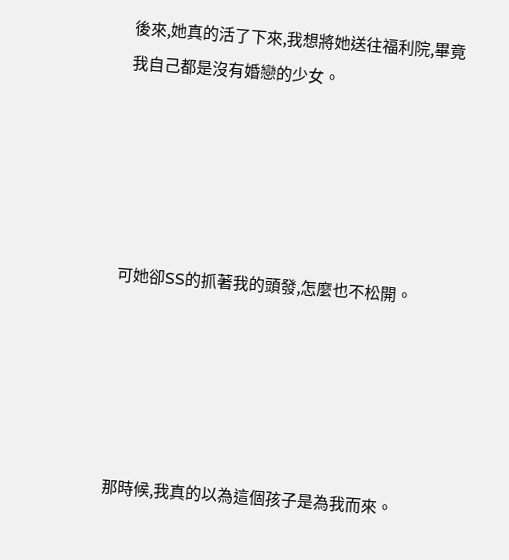後來,她真的活了下來,我想將她送往福利院,畢竟我自己都是沒有婚戀的少女。





可她卻SS的抓著我的頭發,怎麼也不松開。





那時候,我真的以為這個孩子是為我而來。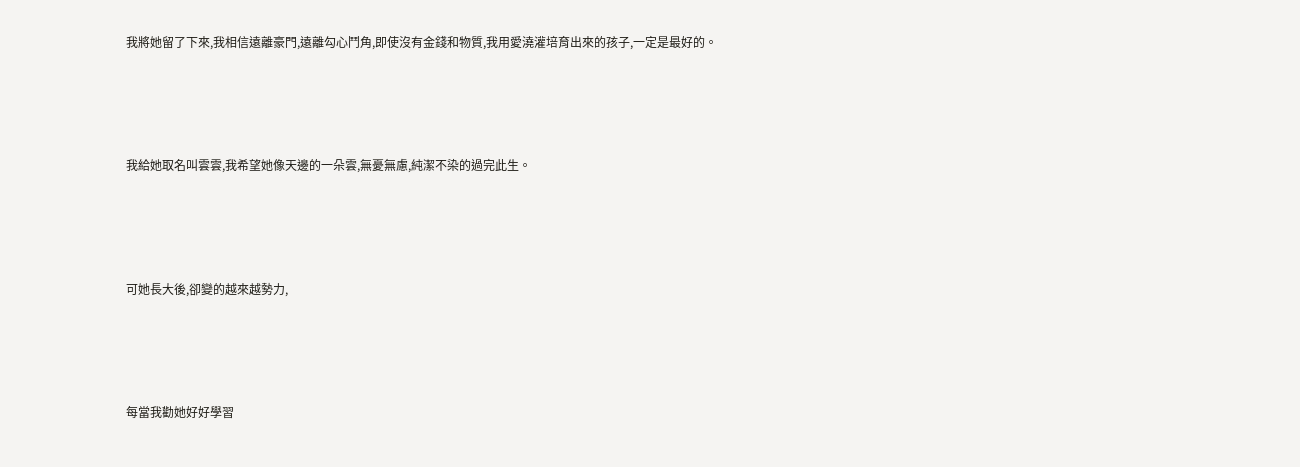我將她留了下來,我相信遠離豪門,遠離勾心鬥角,即使沒有金錢和物質,我用愛澆灌培育出來的孩子,一定是最好的。





我給她取名叫雲雲,我希望她像天邊的一朵雲,無憂無慮,純潔不染的過完此生。





可她長大後,卻變的越來越勢力,





每當我勸她好好學習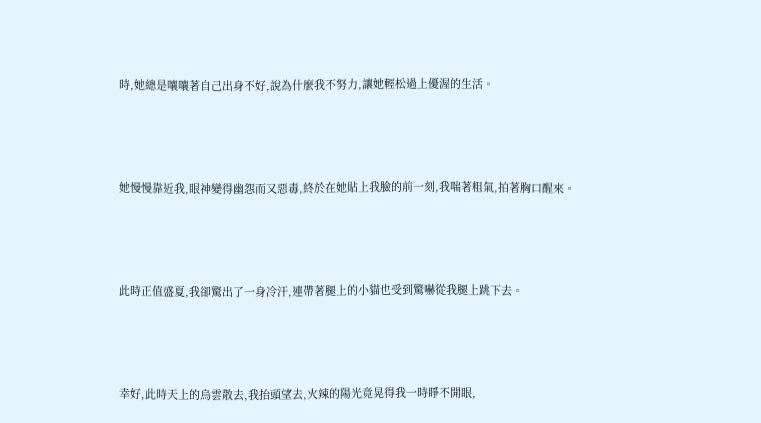時,她總是嚷嚷著自己出身不好,說為什麼我不努力,讓她輕松過上優渥的生活。





她慢慢靠近我,眼神變得幽怨而又惡毒,終於在她貼上我臉的前一刻,我喘著粗氣,拍著胸口醒來。





此時正值盛夏,我卻驚出了一身冷汗,連帶著腿上的小貓也受到驚嚇從我腿上跳下去。





幸好,此時天上的烏雲散去,我抬頭望去,火辣的陽光竟晃得我一時睜不開眼,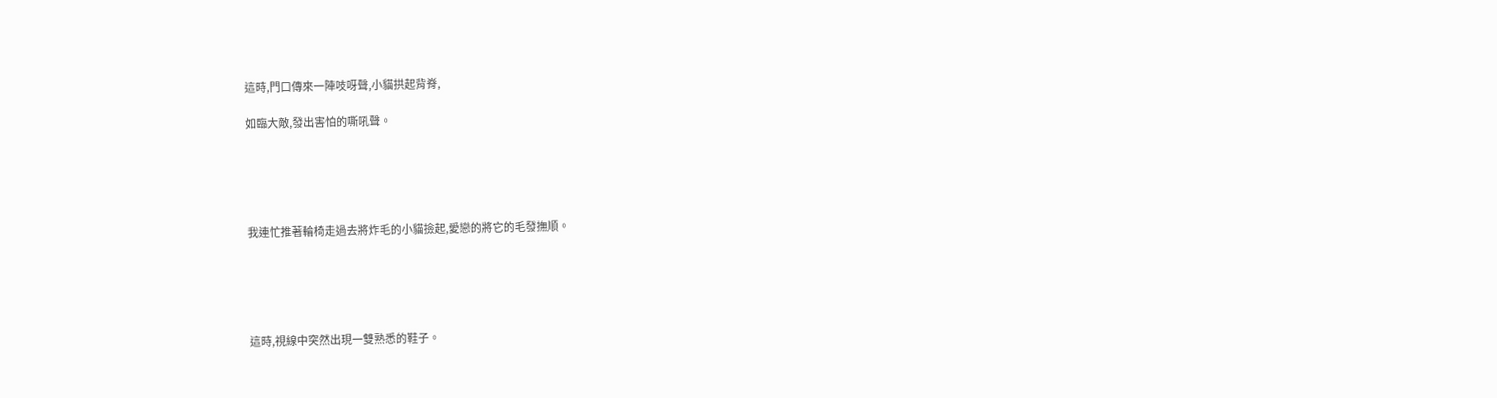這時,門口傳來一陣吱呀聲,小貓拱起背脊,

如臨大敵,發出害怕的嘶吼聲。





我連忙推著輪椅走過去將炸毛的小貓撿起,愛戀的將它的毛發撫順。





這時,視線中突然出現一雙熟悉的鞋子。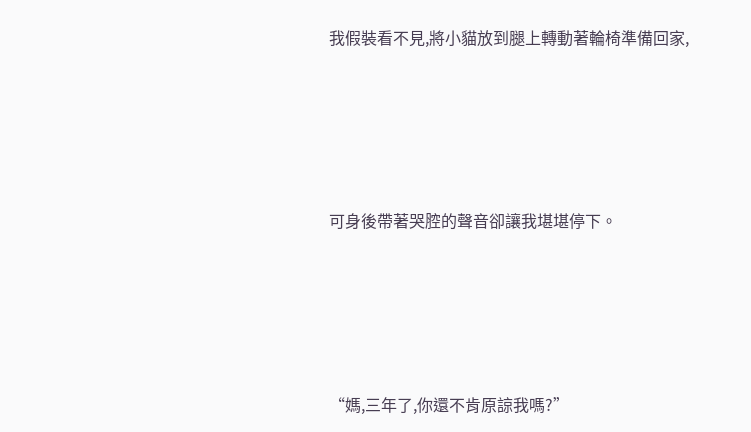我假裝看不見,將小貓放到腿上轉動著輪椅準備回家,





可身後帶著哭腔的聲音卻讓我堪堪停下。





“媽,三年了,你還不肯原諒我嗎?”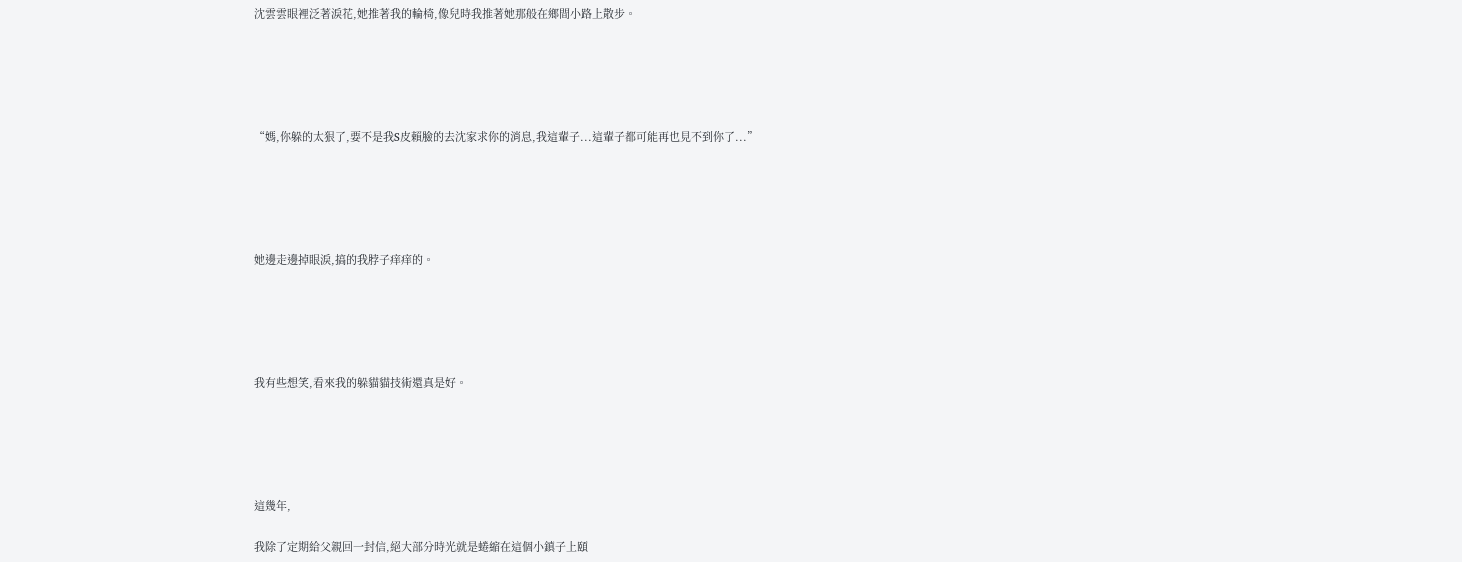沈雲雲眼裡泛著淚花,她推著我的輪椅,像兒時我推著她那般在鄉間小路上散步。





“媽,你躲的太狠了,要不是我S皮賴臉的去沈家求你的消息,我這輩子...這輩子都可能再也見不到你了...”





她邊走邊掉眼淚,搞的我脖子痒痒的。





我有些想笑,看來我的躲貓貓技術還真是好。





這幾年,

我除了定期給父親回一封信,絕大部分時光就是蜷縮在這個小鎮子上頤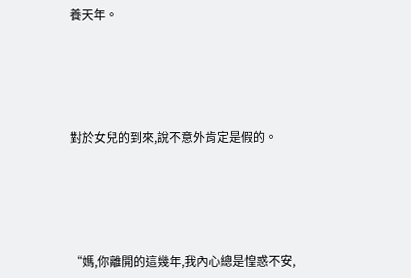養天年。





對於女兒的到來,說不意外肯定是假的。





“媽,你離開的這幾年,我內心總是惶惑不安,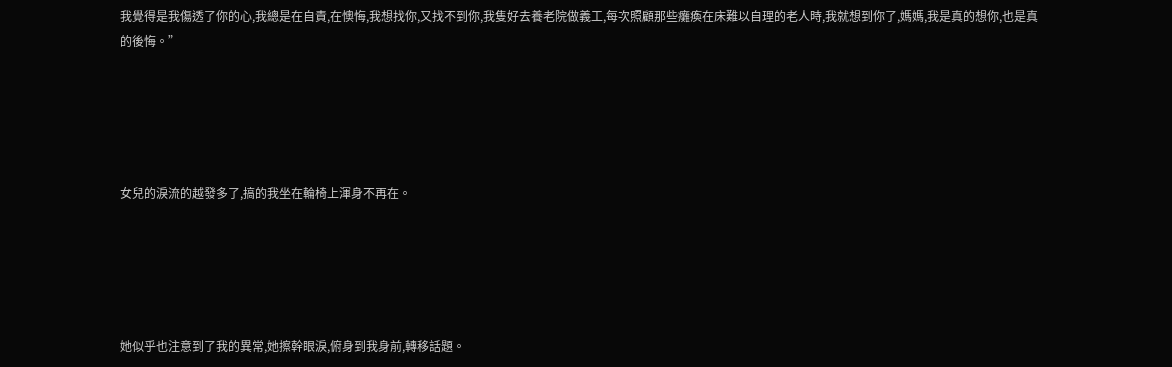我覺得是我傷透了你的心,我總是在自責,在懊悔,我想找你,又找不到你,我隻好去養老院做義工,每次照顧那些癱瘓在床難以自理的老人時,我就想到你了,媽媽,我是真的想你,也是真的後悔。”





女兒的淚流的越發多了,搞的我坐在輪椅上渾身不再在。





她似乎也注意到了我的異常,她擦幹眼淚,俯身到我身前,轉移話題。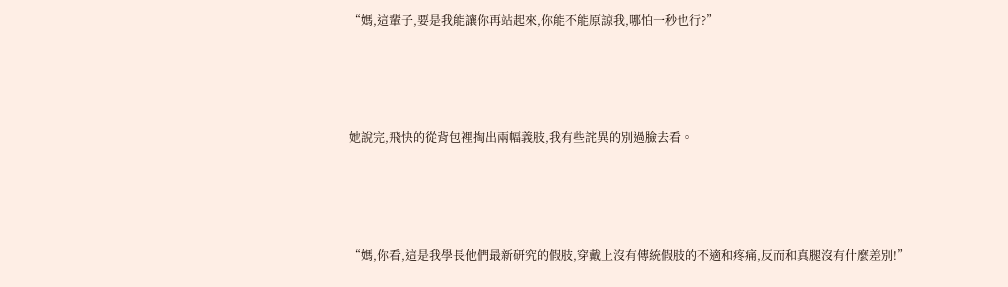“媽,這輩子,要是我能讓你再站起來,你能不能原諒我,哪怕一秒也行?”





她說完,飛快的從背包裡掏出兩幅義肢,我有些詫異的別過臉去看。





“媽,你看,這是我學長他們最新研究的假肢,穿戴上沒有傳統假肢的不適和疼痛,反而和真腿沒有什麼差別!”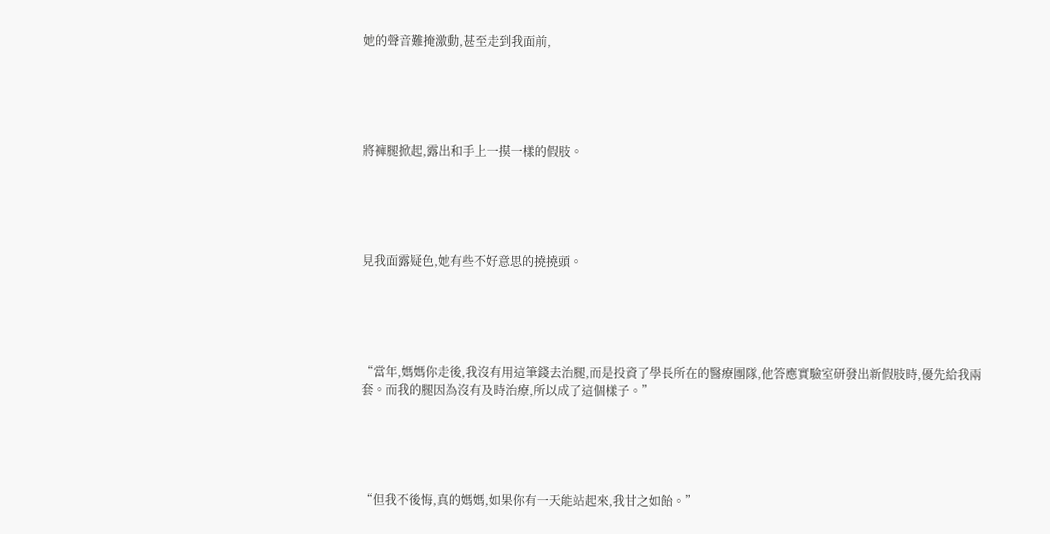她的聲音難掩激動,甚至走到我面前,





將褲腿掀起,露出和手上一摸一樣的假肢。





見我面露疑色,她有些不好意思的撓撓頭。





“當年,媽媽你走後,我沒有用這筆錢去治腿,而是投資了學長所在的醫療團隊,他答應實驗室研發出新假肢時,優先給我兩套。而我的腿因為沒有及時治療,所以成了這個樣子。”





“但我不後悔,真的媽媽,如果你有一天能站起來,我甘之如飴。”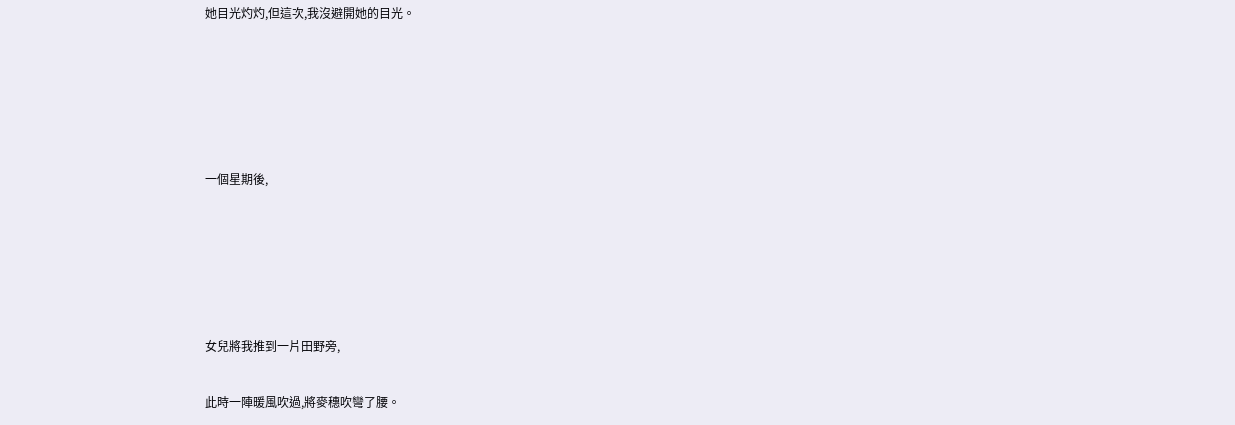她目光灼灼,但這次,我沒避開她的目光。





一個星期後,





女兒將我推到一片田野旁,

此時一陣暖風吹過,將麥穗吹彎了腰。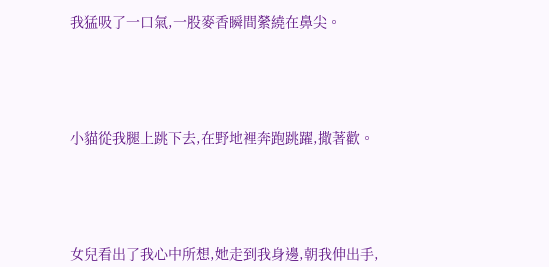我猛吸了一口氣,一股麥香瞬間縈繞在鼻尖。





小貓從我腿上跳下去,在野地裡奔跑跳躍,撒著歡。





女兒看出了我心中所想,她走到我身邊,朝我伸出手,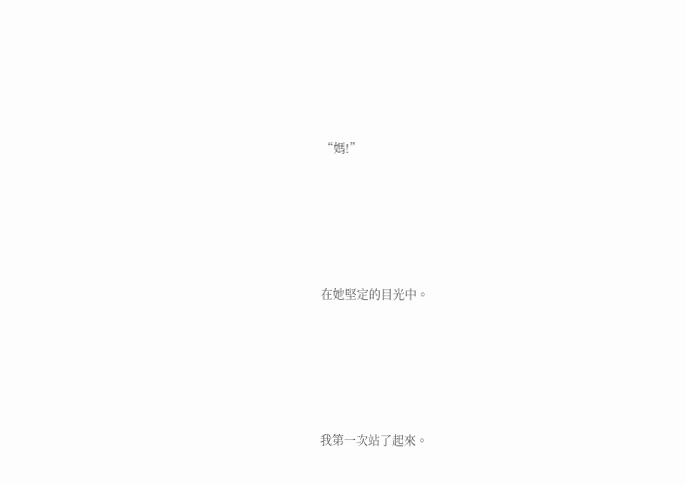“媽!”





在她堅定的目光中。





我第一次站了起來。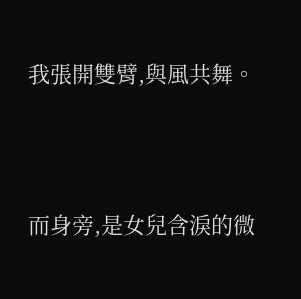我張開雙臂,與風共舞。





而身旁,是女兒含淚的微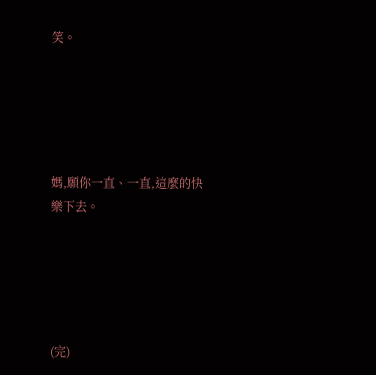笑。





媽,願你一直、一直,這麼的快樂下去。





(完)